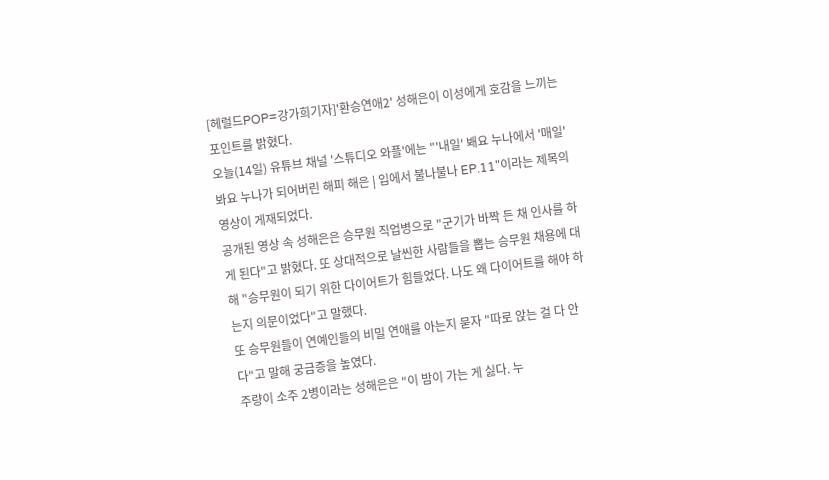[헤럴드POP=강가희기자]'환승연애2' 성해은이 이성에게 호감을 느끼는 포인트를 밝혔다.
오늘(14일) 유튜브 채널 '스튜디오 와플'에는 "'내일' 봬요 누나에서 '매일' 봐요 누나가 되어버린 해피 해은 | 입에서 불나불나 EP.11"이라는 제목의 영상이 게재되었다.
공개된 영상 속 성해은은 승무원 직업병으로 "군기가 바짝 든 채 인사를 하게 된다"고 밝혔다. 또 상대적으로 날씬한 사람들을 뽑는 승무원 채용에 대해 "승무원이 되기 위한 다이어트가 힘들었다. 나도 왜 다이어트를 해야 하는지 의문이었다"고 말했다.
또 승무원들이 연예인들의 비밀 연애를 아는지 묻자 "따로 앉는 걸 다 안다"고 말해 궁금증을 높였다.
주량이 소주 2병이라는 성해은은 "이 밤이 가는 게 싫다. 누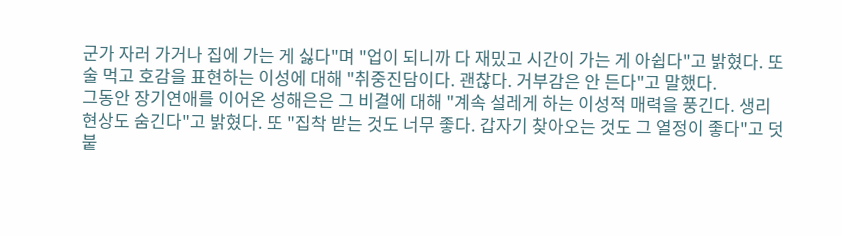군가 자러 가거나 집에 가는 게 싫다"며 "업이 되니까 다 재밌고 시간이 가는 게 아쉽다"고 밝혔다. 또 술 먹고 호감을 표현하는 이성에 대해 "취중진담이다. 괜찮다. 거부감은 안 든다"고 말했다.
그동안 장기연애를 이어온 성해은은 그 비결에 대해 "계속 설레게 하는 이성적 매력을 풍긴다. 생리현상도 숨긴다"고 밝혔다. 또 "집착 받는 것도 너무 좋다. 갑자기 찾아오는 것도 그 열정이 좋다"고 덧붙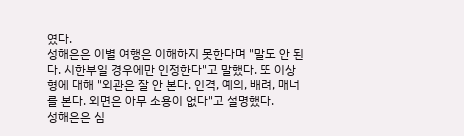였다.
성해은은 이별 여행은 이해하지 못한다며 "말도 안 된다. 시한부일 경우에만 인정한다"고 말했다. 또 이상형에 대해 "외관은 잘 안 본다. 인격, 예의, 배려, 매너를 본다. 외면은 아무 소용이 없다"고 설명했다.
성해은은 심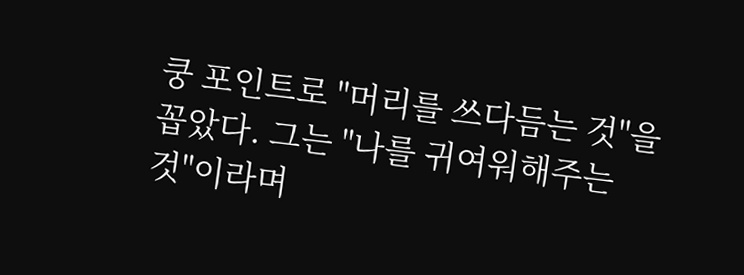쿵 포인트로 "머리를 쓰다듬는 것"을 꼽았다. 그는 "나를 귀여워해주는 것"이라며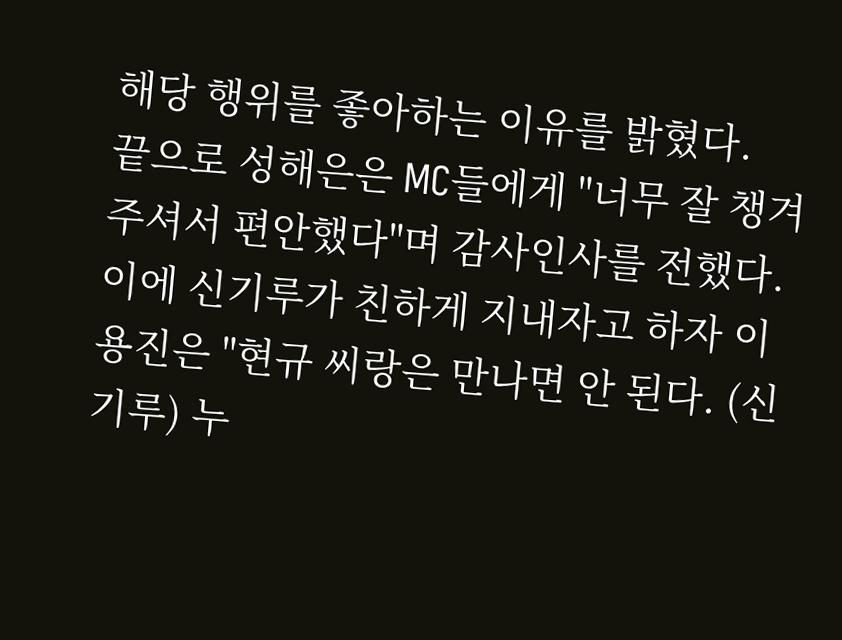해당 행위를 좋아하는 이유를 밝혔다.
끝으로 성해은은 MC들에게 "너무 잘 챙겨주셔서 편안했다"며 감사인사를 전했다. 이에 신기루가 친하게 지내자고 하자 이용진은 "현규 씨랑은 만나면 안 된다. (신기루) 누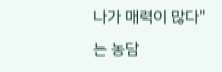나가 매력이 많다"는 농담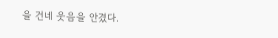을 건네 웃음을 안겼다.